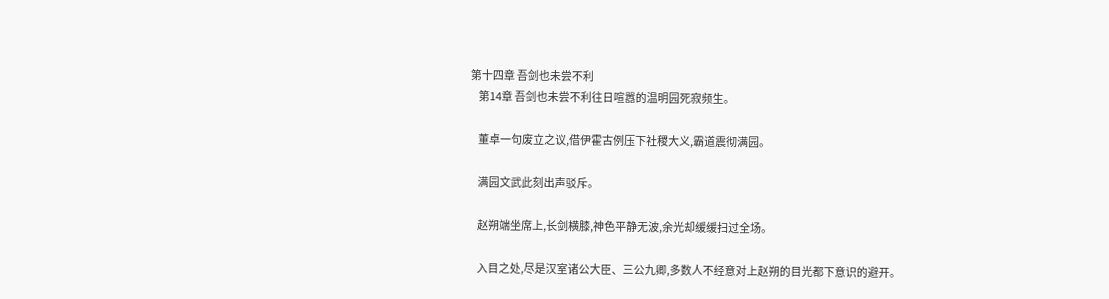第十四章 吾剑也未尝不利
    第14章 吾剑也未尝不利往日喧嚣的温明园死寂频生。

    董卓一句废立之议,借伊霍古例压下社稷大义,霸道震彻满园。

    满园文武此刻出声驳斥。

    赵朔端坐席上,长剑横膝,神色平静无波,余光却缓缓扫过全场。

    入目之处,尽是汉室诸公大臣、三公九卿,多数人不经意对上赵朔的目光都下意识的避开。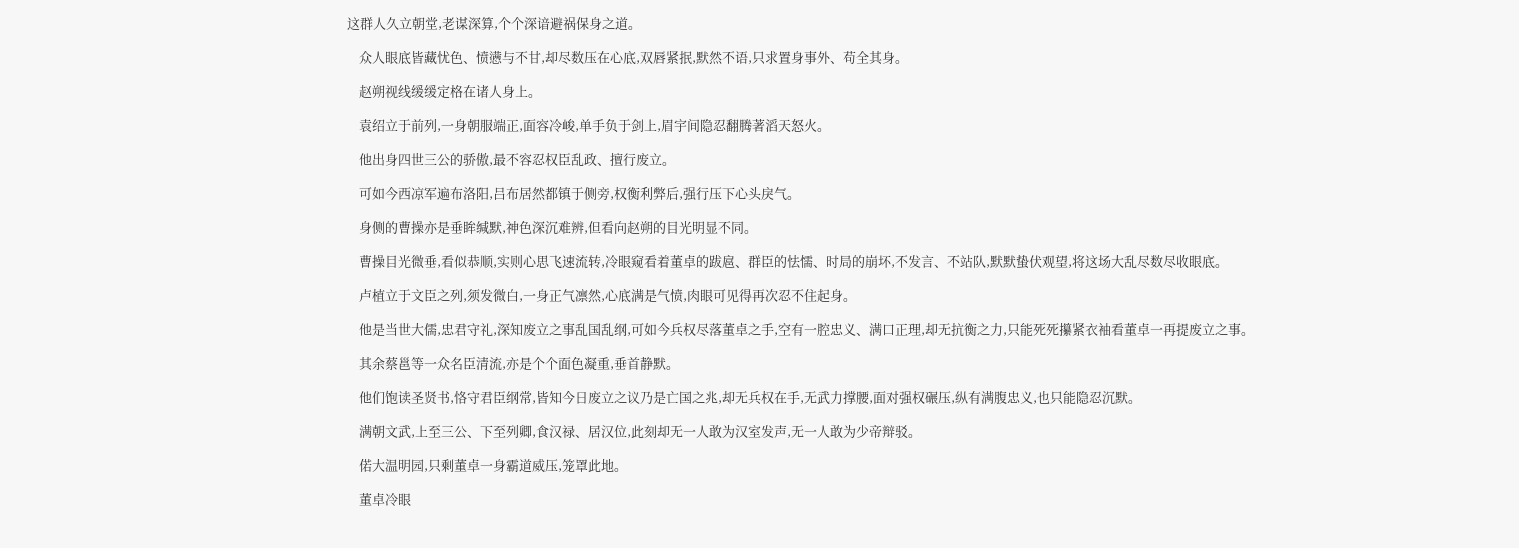这群人久立朝堂,老谋深算,个个深谙避祸保身之道。

    众人眼底皆藏忧色、愤懑与不甘,却尽数压在心底,双唇紧抿,默然不语,只求置身事外、苟全其身。

    赵朔视线缓缓定格在诸人身上。

    袁绍立于前列,一身朝服端正,面容冷峻,单手负于剑上,眉宇间隐忍翻腾著滔天怒火。

    他出身四世三公的骄傲,最不容忍权臣乱政、擅行废立。

    可如今西凉军遍布洛阳,吕布居然都镇于侧旁,权衡利弊后,强行压下心头戾气。

    身侧的曹操亦是垂眸缄默,神色深沉难辨,但看向赵朔的目光明显不同。

    曹操目光微垂,看似恭顺,实则心思飞速流转,冷眼窥看着董卓的跋扈、群臣的怯懦、时局的崩坏,不发言、不站队,默默蛰伏观望,将这场大乱尽数尽收眼底。

    卢植立于文臣之列,须发微白,一身正气凛然,心底满是气愤,肉眼可见得再次忍不住起身。

    他是当世大儒,忠君守礼,深知废立之事乱国乱纲,可如今兵权尽落董卓之手,空有一腔忠义、满口正理,却无抗衡之力,只能死死攥紧衣袖看董卓一再提废立之事。

    其余蔡邕等一众名臣清流,亦是个个面色凝重,垂首静默。

    他们饱读圣贤书,恪守君臣纲常,皆知今日废立之议乃是亡国之兆,却无兵权在手,无武力撑腰,面对强权碾压,纵有满腹忠义,也只能隐忍沉默。

    满朝文武,上至三公、下至列卿,食汉禄、居汉位,此刻却无一人敢为汉室发声,无一人敢为少帝辩驳。

    偌大温明园,只剩董卓一身霸道威压,笼罩此地。

    董卓冷眼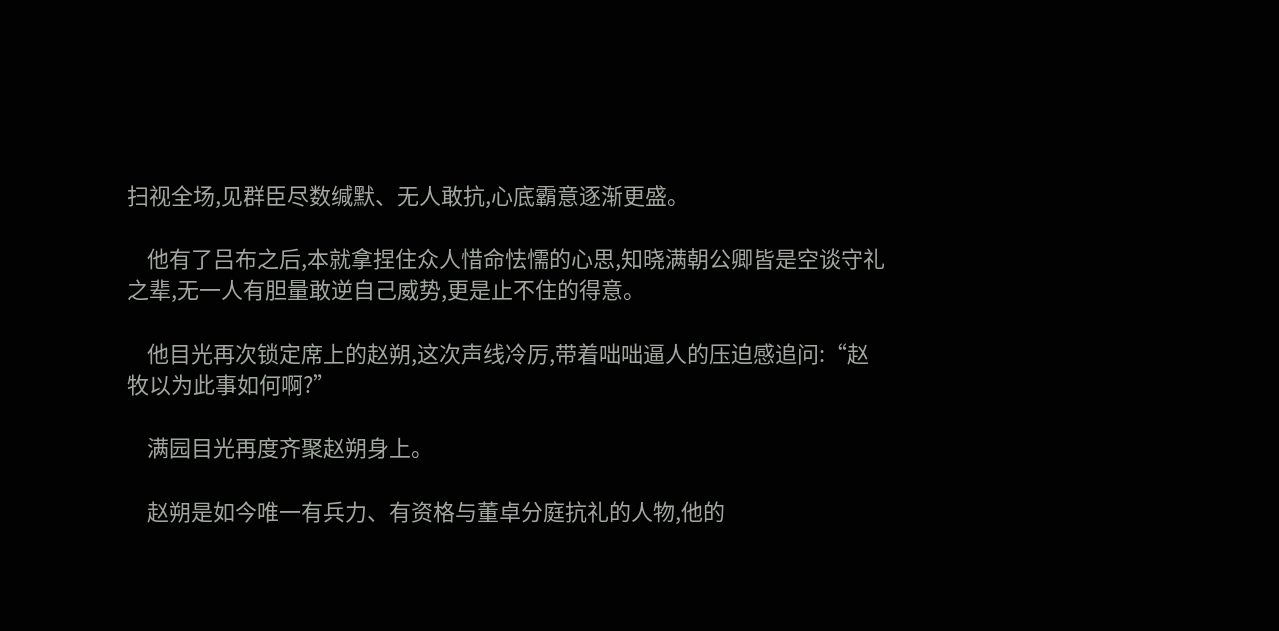扫视全场,见群臣尽数缄默、无人敢抗,心底霸意逐渐更盛。

    他有了吕布之后,本就拿捏住众人惜命怯懦的心思,知晓满朝公卿皆是空谈守礼之辈,无一人有胆量敢逆自己威势,更是止不住的得意。

    他目光再次锁定席上的赵朔,这次声线冷厉,带着咄咄逼人的压迫感追问:“赵牧以为此事如何啊?”

    满园目光再度齐聚赵朔身上。

    赵朔是如今唯一有兵力、有资格与董卓分庭抗礼的人物,他的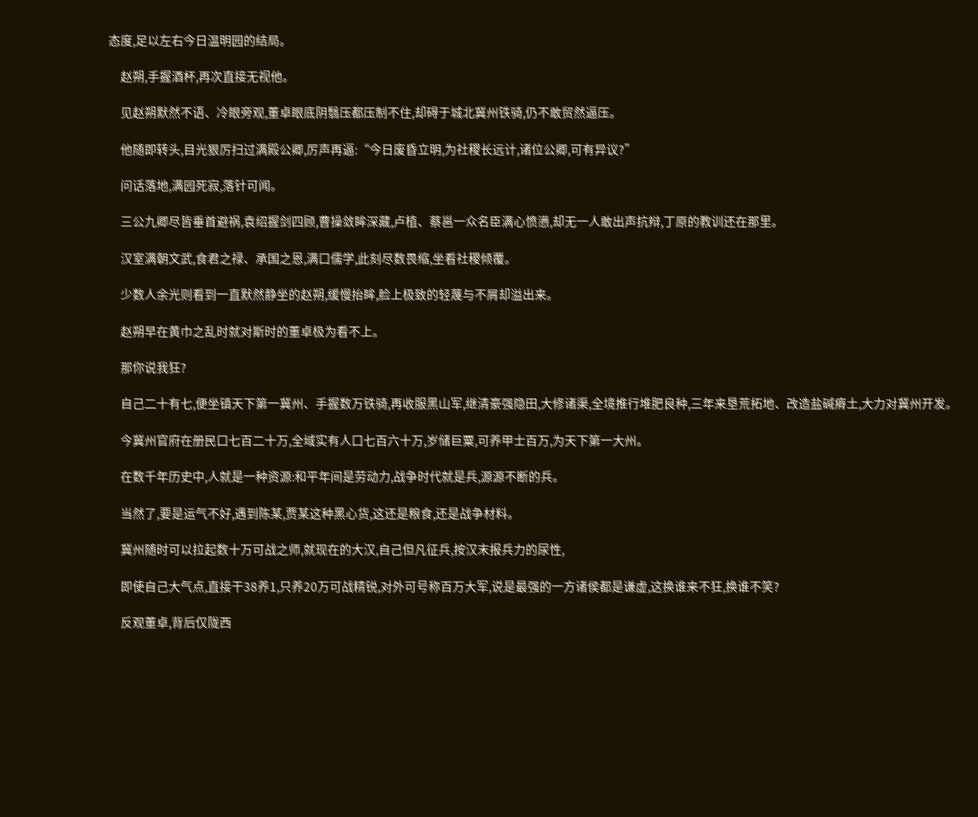态度,足以左右今日温明园的结局。

    赵朔,手握酒杯,再次直接无视他。

    见赵朔默然不语、冷眼旁观,董卓眼底阴翳压都压制不住,却碍于城北冀州铁骑,仍不敢贸然逼压。

    他随即转头,目光狠厉扫过满殿公卿,厉声再逼:“今日废昏立明,为社稷长远计,诸位公卿,可有异议?”

    问话落地,满园死寂,落针可闻。

    三公九卿尽皆垂首避祸,袁绍握剑四顾,曹操敛眸深藏,卢植、蔡邕一众名臣满心愤懑,却无一人敢出声抗辩,丁原的教训还在那里。

    汉室满朝文武,食君之禄、承国之恩,满口儒学,此刻尽数畏缩,坐看社稷倾覆。

    少数人余光则看到一直默然静坐的赵朔,缓慢抬眸,脸上极致的轻蔑与不屑却溢出来。

    赵朔早在黄巾之乱时就对斯时的董卓极为看不上。

    那你说我狂?

    自己二十有七,便坐镇天下第一冀州、手握数万铁骑,再收服黑山军,继清豪强隐田,大修诸渠,全境推行堆肥良种,三年来垦荒拓地、改造盐碱瘠土,大力对冀州开发。

    今冀州官府在册民口七百二十万,全域实有人口七百六十万,岁储巨粟,可养甲士百万,为天下第一大州。

    在数千年历史中,人就是一种资源:和平年间是劳动力,战争时代就是兵,源源不断的兵。

    当然了,要是运气不好,遇到陈某,贾某这种黑心货,这还是粮食,还是战争材料。

    冀州随时可以拉起数十万可战之师,就现在的大汉,自己但凡征兵,按汉末报兵力的尿性,

    即使自己大气点,直接干38养1,只养20万可战精锐,对外可号称百万大军,说是最强的一方诸侯都是谦虚,这换谁来不狂,换谁不笑?

    反观董卓,背后仅陇西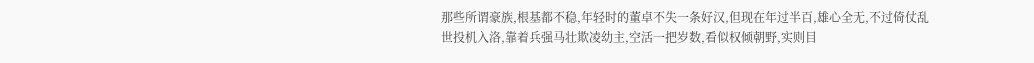那些所谓豪族,根基都不稳,年轻时的董卓不失一条好汉,但现在年过半百,雄心全无,不过倚仗乱世投机入洛,靠着兵强马壮欺凌幼主,空活一把岁数,看似权倾朝野,实则目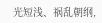光短浅、祸乱朝纲,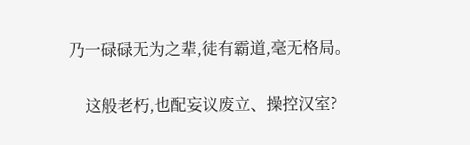乃一碌碌无为之辈,徒有霸道,毫无格局。

    这般老朽,也配妄议废立、操控汉室?